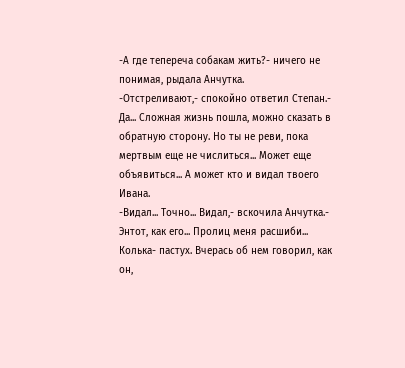-А где тепереча собакам жить?- ничего не понимая, рыдала Анчутка.
-Отстреливают,- спокойно ответил Степан.- Да... Сложная жизнь пошла, можно сказать в обратную сторону. Но ты не реви, пока мертвым еще не числиться... Может еще объявиться... А может кто и видал твоего Ивана.
-Видал... Точно... Видал,- вскочила Анчутка.- Энтот, как его... Пролиц меня расшиби... Колька- пастух. Вчерась об нем говорил, как он,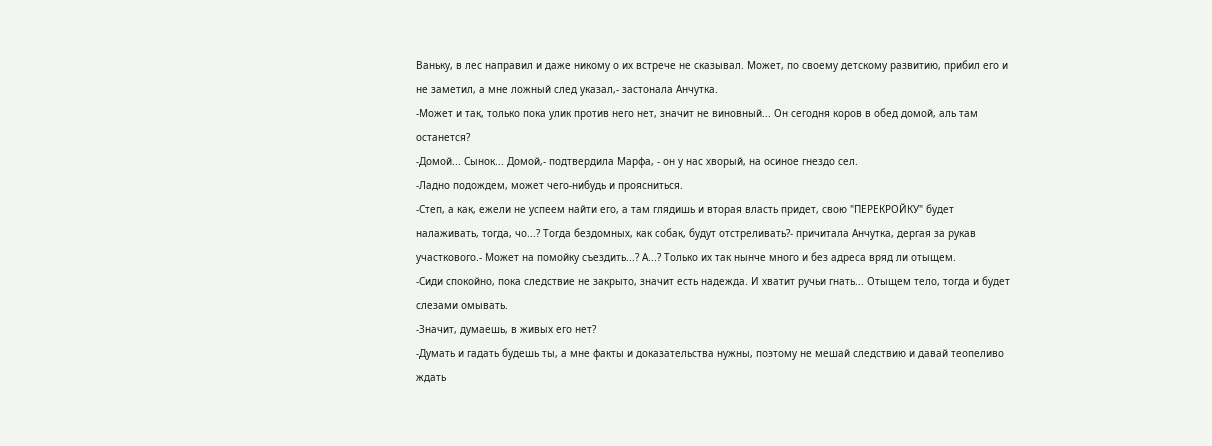Ваньку, в лес направил и даже никому о их встрече не сказывал. Может, по своему детскому развитию, прибил его и не заметил, а мне ложный след указал,- застонала Анчутка.
-Может и так, только пока улик против него нет, значит не виновный... Он сегодня коров в обед домой, аль там останется?
-Домой... Сынок... Домой,- подтвердила Марфа, - он у нас хворый, на осиное гнездо сел.
-Ладно подождем, может чего-нибудь и проясниться.
-Степ, а как, ежели не успеем найти его, а там глядишь и вторая власть придет, свою "ПЕРЕКРОЙКУ" будет налаживать, тогда, чо...? Тогда бездомных, как собак, будут отстреливать?- причитала Анчутка, дергая за рукав участкового.- Может на помойку съездить...? А...? Только их так нынче много и без адреса вряд ли отыщем.
-Сиди спокойно, пока следствие не закрыто, значит есть надежда. И хватит ручьи гнать... Отыщем тело, тогда и будет слезами омывать.
-Значит, думаешь, в живых его нет?
-Думать и гадать будешь ты, а мне факты и доказательства нужны, поэтому не мешай следствию и давай теопеливо ждать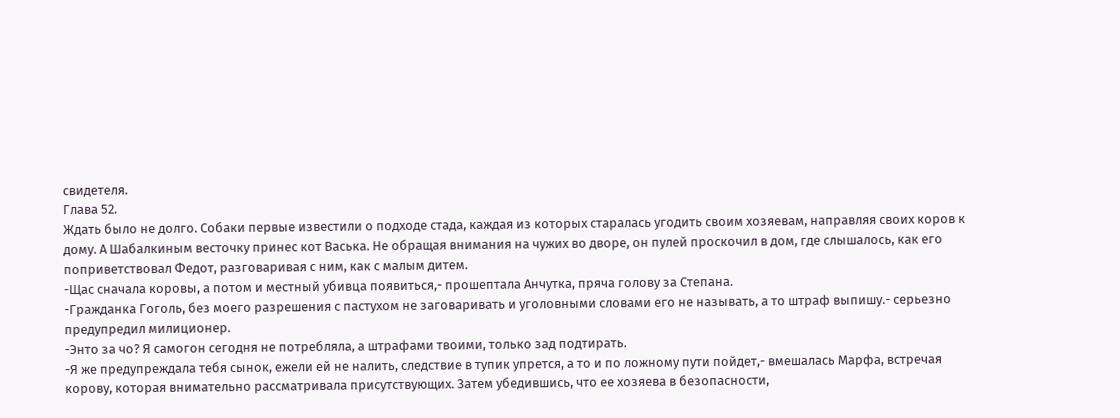свидетеля.
Глава 52.
Ждать было не долго. Собаки первые известили о подходе стада, каждая из которых старалась угодить своим хозяевам, направляя своих коров к дому. А Шабалкиным весточку принес кот Васька. Не обращая внимания на чужих во дворе, он пулей проскочил в дом, где слышалось, как его поприветствовал Федот, разговаривая с ним, как с малым дитем.
-Щас сначала коровы, а потом и местный убивца появиться,- прошептала Анчутка, пряча голову за Степана.
-Гражданка Гоголь, без моего разрешения с пастухом не заговаривать и уголовными словами его не называть, а то штраф выпишу.- серьезно предупредил милиционер.
-Энто за чо? Я самогон сегодня не потребляла, а штрафами твоими, только зад подтирать.
-Я же предупреждала тебя сынок, ежели ей не налить, следствие в тупик упрется, а то и по ложному пути пойдет,- вмешалась Марфа, встречая корову, которая внимательно рассматривала присутствующих. Затем убедившись, что ее хозяева в безопасности,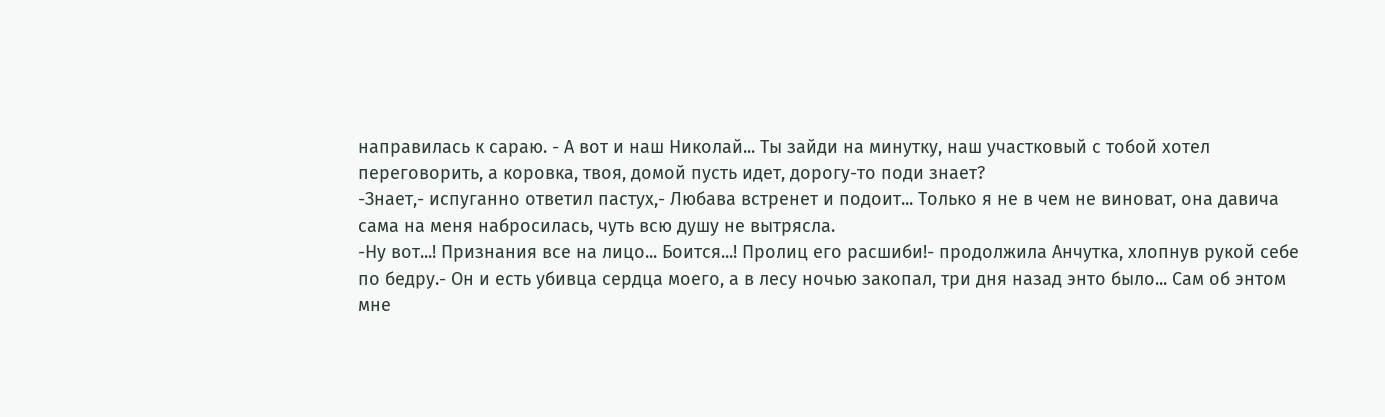направилась к сараю. - А вот и наш Николай... Ты зайди на минутку, наш участковый с тобой хотел переговорить, а коровка, твоя, домой пусть идет, дорогу-то поди знает?
-Знает,- испуганно ответил пастух,- Любава встренет и подоит... Только я не в чем не виноват, она давича сама на меня набросилась, чуть всю душу не вытрясла.
-Ну вот...! Признания все на лицо... Боится...! Пролиц его расшиби!- продолжила Анчутка, хлопнув рукой себе по бедру.- Он и есть убивца сердца моего, а в лесу ночью закопал, три дня назад энто было... Сам об энтом мне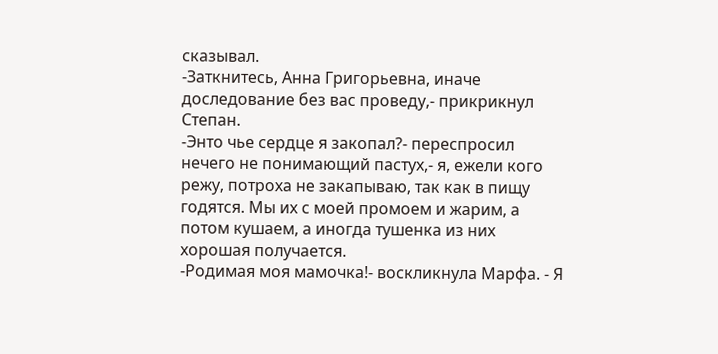сказывал.
-Заткнитесь, Анна Григорьевна, иначе доследование без вас проведу,- прикрикнул Степан.
-Энто чье сердце я закопал?- переспросил нечего не понимающий пастух,- я, ежели кого режу, потроха не закапываю, так как в пищу годятся. Мы их с моей промоем и жарим, а потом кушаем, а иногда тушенка из них хорошая получается.
-Родимая моя мамочка!- воскликнула Марфа. - Я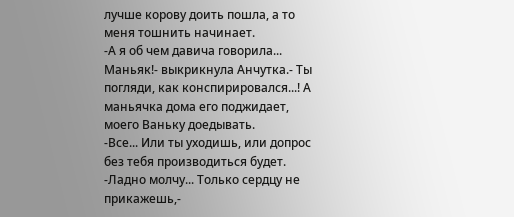лучше корову доить пошла, а то меня тошнить начинает.
-А я об чем давича говорила... Маньяк!- выкрикнула Анчутка.- Ты погляди, как конспирировался...! А маньячка дома его поджидает, моего Ваньку доедывать.
-Все... Или ты уходишь, или допрос без тебя производиться будет.
-Ладно молчу... Только сердцу не прикажешь,-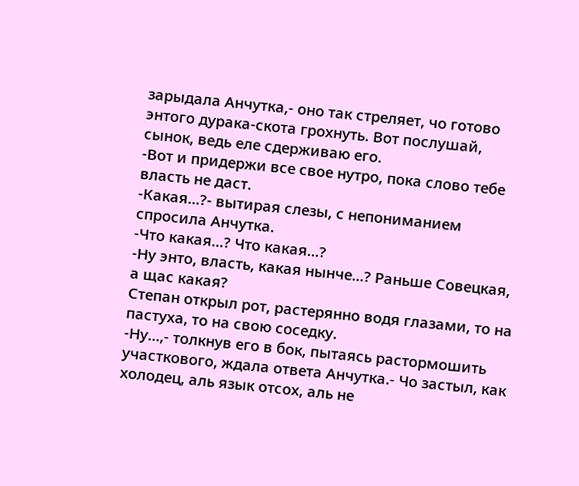зарыдала Анчутка,- оно так стреляет, чо готово энтого дурака-скота грохнуть. Вот послушай, сынок, ведь еле сдерживаю его.
-Вот и придержи все свое нутро, пока слово тебе власть не даст.
-Какая...?- вытирая слезы, с непониманием спросила Анчутка.
-Что какая...? Что какая...?
-Ну энто, власть, какая нынче...? Раньше Совецкая, а щас какая?
Степан открыл рот, растерянно водя глазами, то на пастуха, то на свою соседку.
-Ну...,- толкнув его в бок, пытаясь растормошить участкового, ждала ответа Анчутка.- Чо застыл, как холодец, аль язык отсох, аль не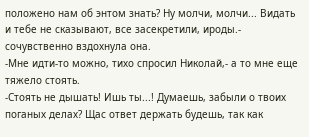положено нам об энтом знать? Ну молчи, молчи... Видать и тебе не сказывают, все засекретили, ироды.- сочувственно вздохнула она.
-Мне идти-то можно, тихо спросил Николай,- а то мне еще тяжело стоять.
-Стоять не дышать! Ишь ты...! Думаешь, забыли о твоих поганых делах? Щас ответ держать будешь, так как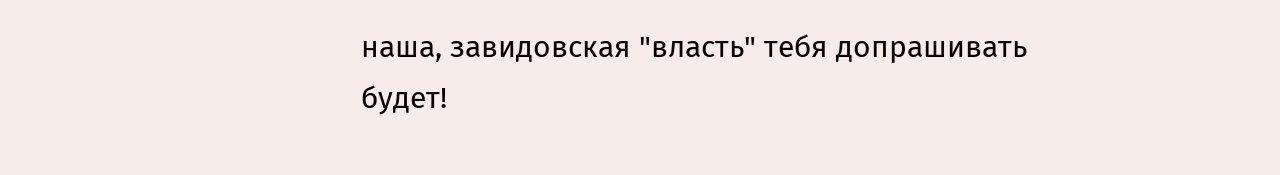наша, завидовская "власть" тебя допрашивать будет!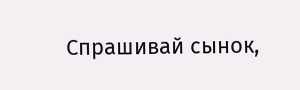Спрашивай сынок,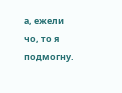а, ежели чо, то я подмогну.